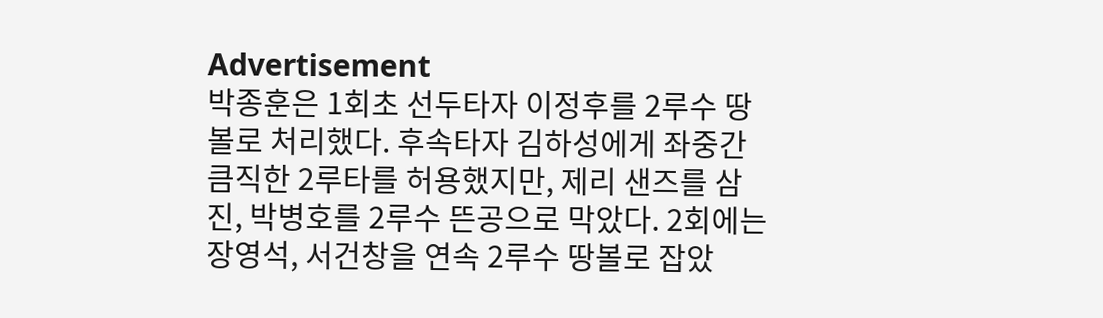Advertisement
박종훈은 1회초 선두타자 이정후를 2루수 땅볼로 처리했다. 후속타자 김하성에게 좌중간 큼직한 2루타를 허용했지만, 제리 샌즈를 삼진, 박병호를 2루수 뜬공으로 막았다. 2회에는 장영석, 서건창을 연속 2루수 땅볼로 잡았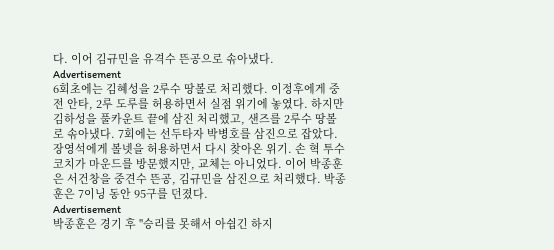다. 이어 김규민을 유격수 뜬공으로 솎아냈다.
Advertisement
6회초에는 김혜성을 2루수 땅볼로 처리했다. 이정후에게 중전 안타, 2루 도루를 허용하면서 실점 위기에 놓였다. 하지만 김하성을 풀카운트 끝에 삼진 처리했고, 샌즈를 2루수 땅볼로 솎아냈다. 7회에는 선두타자 박병호를 삼진으로 잡았다. 장영석에게 볼넷을 허용하면서 다시 찾아온 위기. 손 혁 투수 코치가 마운드를 방문했지만, 교체는 아니었다. 이어 박종훈은 서건창을 중견수 뜬공, 김규민을 삼진으로 처리했다. 박종훈은 7이닝 동안 95구를 던졌다.
Advertisement
박종훈은 경기 후 "승리를 못해서 아쉽긴 하지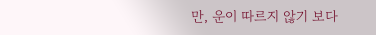만, 운이 따르지 않기 보다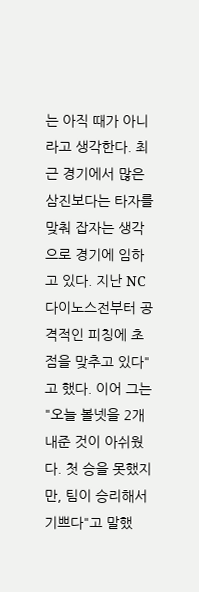는 아직 때가 아니라고 생각한다. 최근 경기에서 많은 삼진보다는 타자를 맞춰 잡자는 생각으로 경기에 임하고 있다. 지난 NC 다이노스전부터 공격적인 피칭에 초점을 맞추고 있다"고 했다. 이어 그는 "오늘 볼넷을 2개 내준 것이 아쉬웠다. 첫 승을 못했지만, 팀이 승리해서 기쁘다"고 말했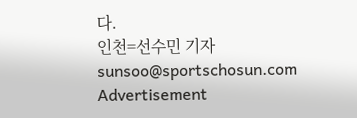다.
인천=선수민 기자 sunsoo@sportschosun.com
Advertisement